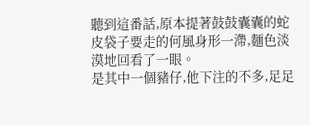聽到這番話,原本提著鼓鼓囊囊的蛇皮袋子要走的何風身形一滯,麵色淡漠地回看了一眼。
是其中一個豬仔,他下注的不多,足足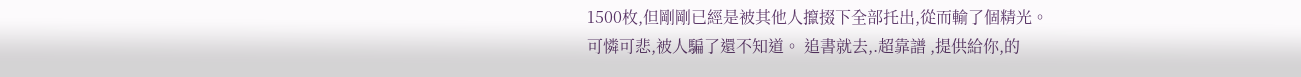1500枚,但剛剛已經是被其他人攛掇下全部托出,從而輸了個精光。
可憐可悲,被人騙了還不知道。 追書就去,.超靠譜 ,提供給你,的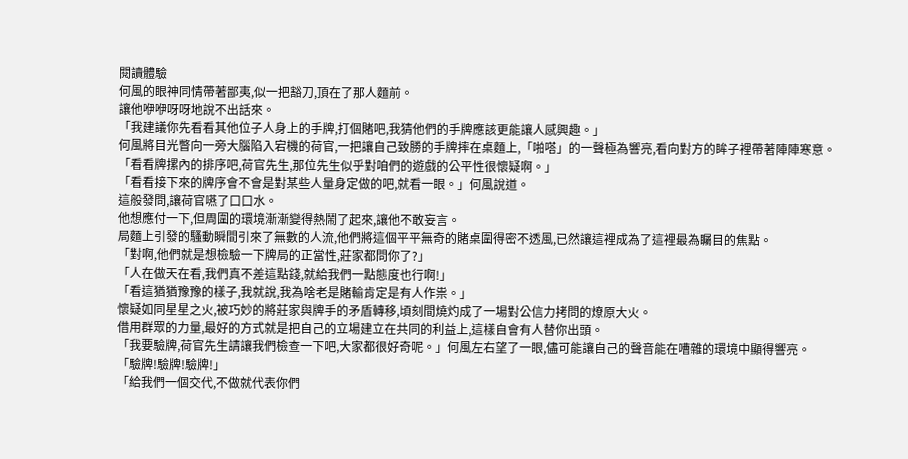閱讀體驗
何風的眼神同情帶著鄙夷,似一把豁刀,頂在了那人麵前。
讓他咿咿呀呀地說不出話來。
「我建議你先看看其他位子人身上的手牌,打個賭吧,我猜他們的手牌應該更能讓人感興趣。」
何風將目光瞥向一旁大腦陷入宕機的荷官,一把讓自己致勝的手牌摔在桌麵上,「啪嗒」的一聲極為響亮,看向對方的眸子裡帶著陣陣寒意。
「看看牌摞內的排序吧,荷官先生,那位先生似乎對咱們的遊戲的公平性很懷疑啊。」
「看看接下來的牌序會不會是對某些人量身定做的吧,就看一眼。」何風說道。
這般發問,讓荷官嚥了口口水。
他想應付一下,但周圍的環境漸漸變得熱鬧了起來,讓他不敢妄言。
局麵上引發的騷動瞬間引來了無數的人流,他們將這個平平無奇的賭桌圍得密不透風,已然讓這裡成為了這裡最為矚目的焦點。
「對啊,他們就是想檢驗一下牌局的正當性,莊家都問你了?」
「人在做天在看,我們真不差這點錢,就給我們一點態度也行啊!」
「看這猶猶豫豫的樣子,我就說,我為啥老是賭輸肯定是有人作祟。」
懷疑如同星星之火,被巧妙的將莊家與牌手的矛盾轉移,頃刻間燒灼成了一場對公信力拷問的燎原大火。
借用群眾的力量,最好的方式就是把自己的立場建立在共同的利益上,這樣自會有人替你出頭。
「我要驗牌,荷官先生請讓我們檢查一下吧,大家都很好奇呢。」何風左右望了一眼,儘可能讓自己的聲音能在嘈雜的環境中顯得響亮。
「驗牌!驗牌!驗牌!」
「給我們一個交代,不做就代表你們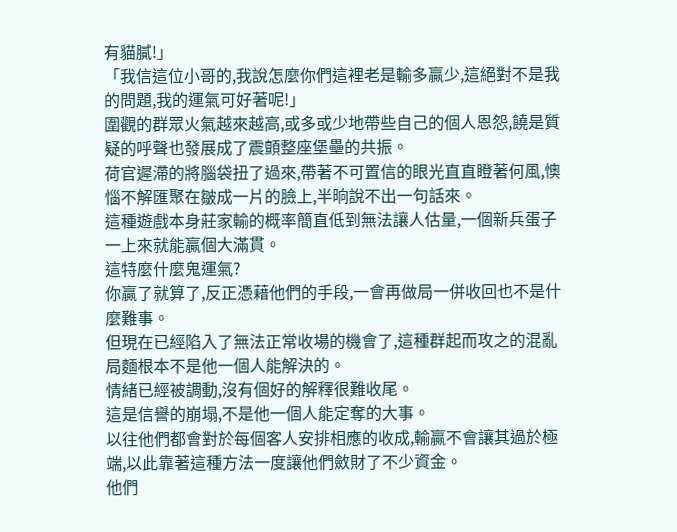有貓膩!」
「我信這位小哥的,我說怎麼你們這裡老是輸多贏少,這絕對不是我的問題,我的運氣可好著呢!」
圍觀的群眾火氣越來越高,或多或少地帶些自己的個人恩怨,饒是質疑的呼聲也發展成了震顫整座堡壘的共振。
荷官遲滯的將腦袋扭了過來,帶著不可置信的眼光直直瞪著何風,懊惱不解匯聚在皺成一片的臉上,半晌說不出一句話來。
這種遊戲本身莊家輸的概率簡直低到無法讓人估量,一個新兵蛋子一上來就能贏個大滿貫。
這特麼什麼鬼運氣?
你贏了就算了,反正憑藉他們的手段,一會再做局一併收回也不是什麼難事。
但現在已經陷入了無法正常收場的機會了,這種群起而攻之的混亂局麵根本不是他一個人能解決的。
情緒已經被調動,沒有個好的解釋很難收尾。
這是信譽的崩塌,不是他一個人能定奪的大事。
以往他們都會對於每個客人安排相應的收成,輸贏不會讓其過於極端,以此靠著這種方法一度讓他們斂財了不少資金。
他們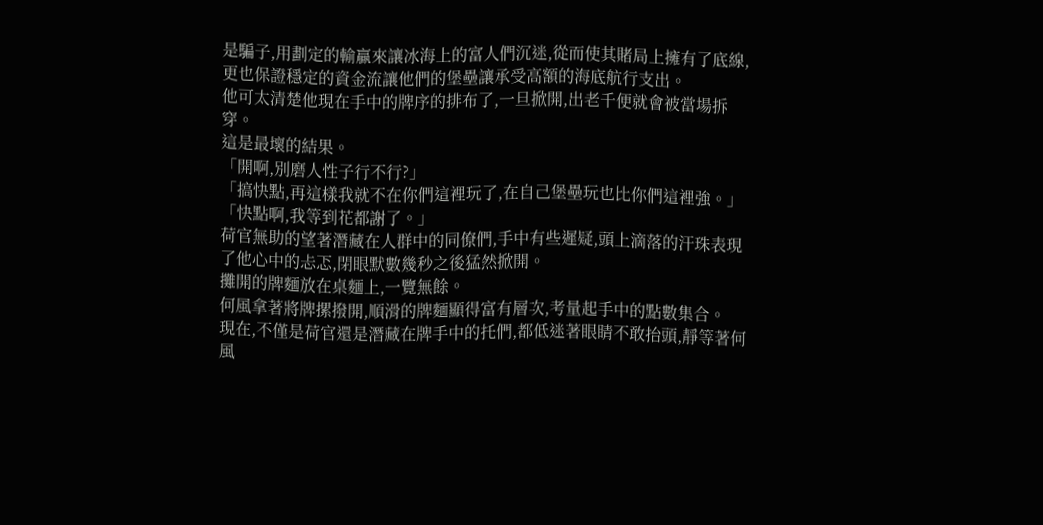是騙子,用劃定的輸贏來讓冰海上的富人們沉迷,從而使其賭局上擁有了底線,更也保證穩定的資金流讓他們的堡壘讓承受高額的海底航行支出。
他可太清楚他現在手中的牌序的排布了,一旦掀開,出老千便就會被當場拆穿。
這是最壞的結果。
「開啊,別磨人性子行不行?」
「搞快點,再這樣我就不在你們這裡玩了,在自己堡壘玩也比你們這裡強。」
「快點啊,我等到花都謝了。」
荷官無助的望著潛藏在人群中的同僚們,手中有些遲疑,頭上滴落的汗珠表現了他心中的忐忑,閉眼默數幾秒之後猛然掀開。
攤開的牌麵放在桌麵上,一覽無餘。
何風拿著將牌摞撥開,順滑的牌麵顯得富有層次,考量起手中的點數集合。
現在,不僅是荷官還是潛藏在牌手中的托們,都低迷著眼睛不敢抬頭,靜等著何風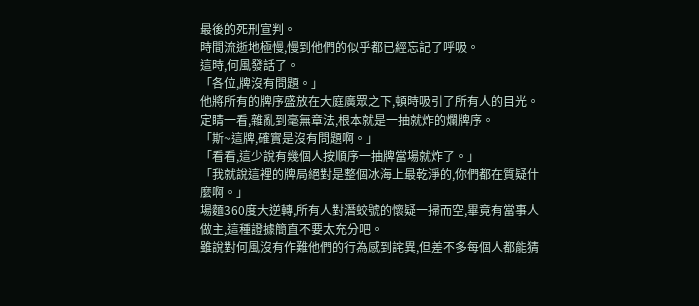最後的死刑宣判。
時間流逝地極慢,慢到他們的似乎都已經忘記了呼吸。
這時,何風發話了。
「各位,牌沒有問題。」
他將所有的牌序盛放在大庭廣眾之下,頓時吸引了所有人的目光。
定睛一看,雜亂到毫無章法,根本就是一抽就炸的爛牌序。
「斯~這牌,確實是沒有問題啊。」
「看看,這少說有幾個人按順序一抽牌當場就炸了。」
「我就說這裡的牌局絕對是整個冰海上最乾淨的,你們都在質疑什麼啊。」
場麵360度大逆轉,所有人對潛蛟號的懷疑一掃而空,畢竟有當事人做主,這種證據簡直不要太充分吧。
雖說對何風沒有作難他們的行為感到詫異,但差不多每個人都能猜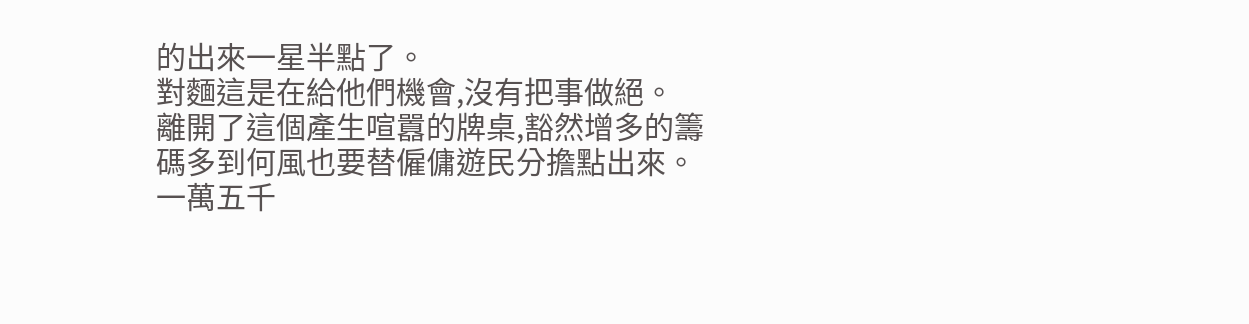的出來一星半點了。
對麵這是在給他們機會,沒有把事做絕。
離開了這個產生喧囂的牌桌,豁然增多的籌碼多到何風也要替僱傭遊民分擔點出來。
一萬五千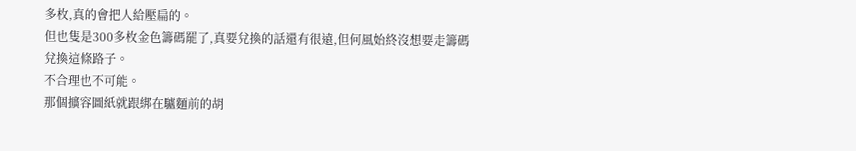多枚,真的會把人給壓扁的。
但也隻是300多枚金色籌碼罷了,真要兌換的話還有很遠,但何風始終沒想要走籌碼兌換這條路子。
不合理也不可能。
那個擴容圖紙就跟綁在驢麵前的胡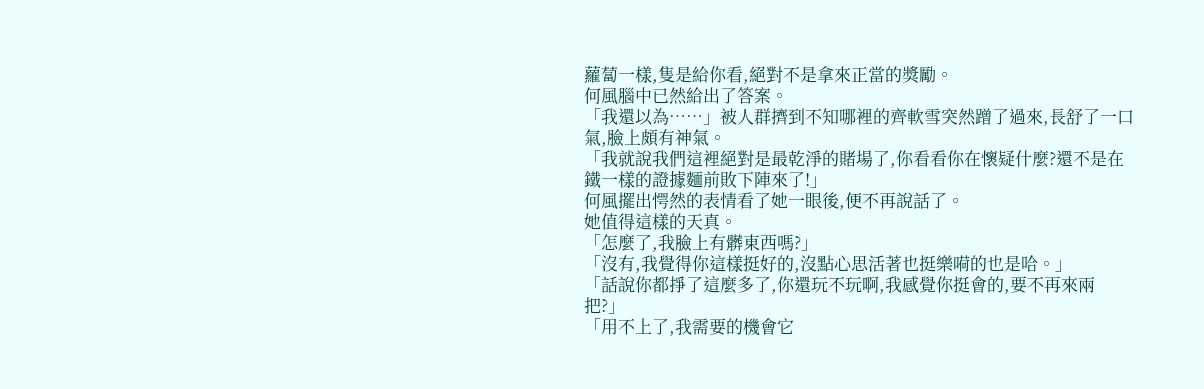蘿蔔一樣,隻是給你看,絕對不是拿來正當的獎勵。
何風腦中已然給出了答案。
「我還以為……」被人群擠到不知哪裡的齊軟雪突然蹭了過來,長舒了一口氣,臉上頗有神氣。
「我就說我們這裡絕對是最乾淨的賭場了,你看看你在懷疑什麼?還不是在鐵一樣的證據麵前敗下陣來了!」
何風擺出愕然的表情看了她一眼後,便不再說話了。
她值得這樣的天真。
「怎麼了,我臉上有髒東西嗎?」
「沒有,我覺得你這樣挺好的,沒點心思活著也挺樂嗬的也是哈。」
「話說你都掙了這麼多了,你還玩不玩啊,我感覺你挺會的,要不再來兩把?」
「用不上了,我需要的機會它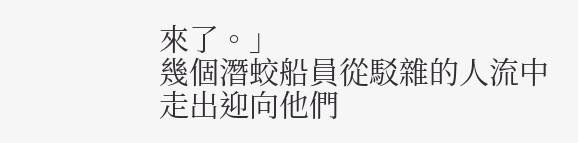來了。」
幾個潛蛟船員從駁雜的人流中走出迎向他們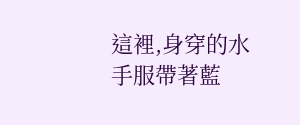這裡,身穿的水手服帶著藍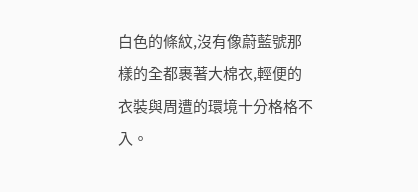白色的條紋,沒有像蔚藍號那樣的全都裹著大棉衣,輕便的衣裝與周遭的環境十分格格不入。